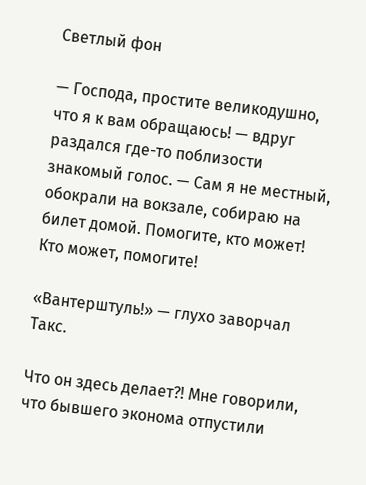Светлый фон

— Господа, простите великодушно, что я к вам обращаюсь! — вдруг раздался где-то поблизости знакомый голос. — Сам я не местный, обокрали на вокзале, собираю на билет домой. Помогите, кто может! Кто может, помогите!

«Вантерштуль!» — глухо заворчал Такс.

Что он здесь делает?! Мне говорили, что бывшего эконома отпустили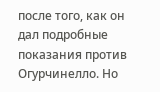после того, как он дал подробные показания против Огурчинелло. Но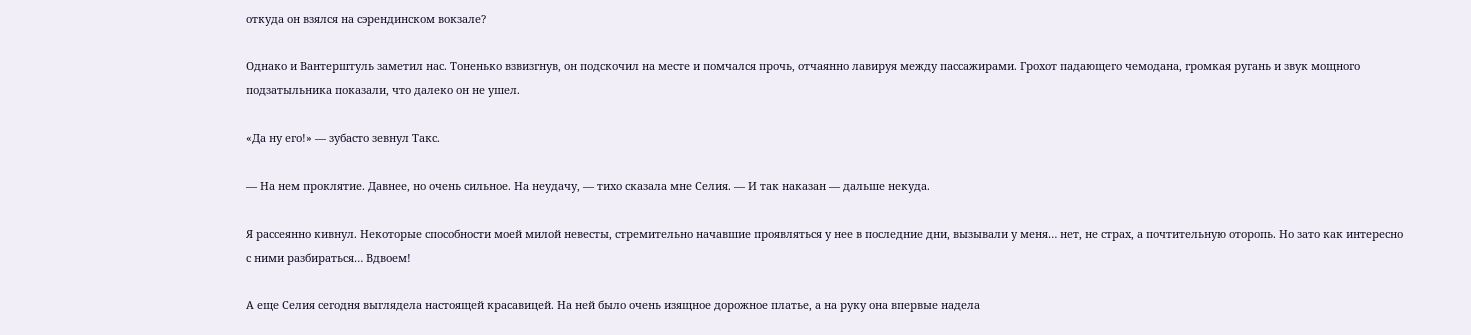откуда он взялся на сэрендинском вокзале?

Однако и Вантерштуль заметил нас. Тоненько взвизгнув, он подскочил на месте и помчался прочь, отчаянно лавируя между пассажирами. Грохот падающего чемодана, громкая ругань и звук мощного подзатыльника показали, что далеко он не ушел.

«Да ну его!» — зубасто зевнул Такс.

— На нем проклятие. Давнее, но очень сильное. На неудачу, — тихо сказала мне Селия. — И так наказан — дальше некуда.

Я рассеянно кивнул. Некоторые способности моей милой невесты, стремительно начавшие проявляться у нее в последние дни, вызывали у меня… нет, не страх, а почтительную оторопь. Но зато как интересно с ними разбираться… Вдвоем!

А еще Селия сегодня выглядела настоящей красавицей. На ней было очень изящное дорожное платье, а на руку она впервые надела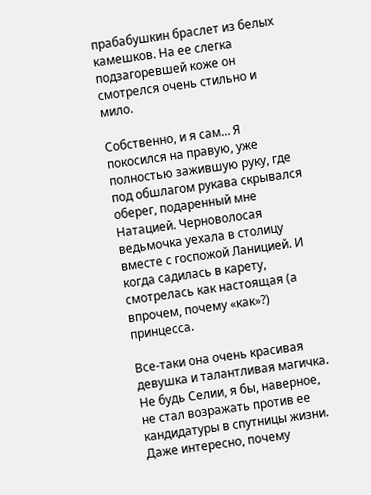прабабушкин браслет из белых камешков. На ее слегка подзагоревшей коже он смотрелся очень стильно и мило.

Собственно, и я сам… Я покосился на правую, уже полностью зажившую руку, где под обшлагом рукава скрывался оберег, подаренный мне Натацией. Черноволосая ведьмочка уехала в столицу вместе с госпожой Ланицией. И когда садилась в карету, смотрелась как настоящая (а впрочем, почему «как»?) принцесса.

Все-таки она очень красивая девушка и талантливая магичка. Не будь Селии, я бы, наверное, не стал возражать против ее кандидатуры в спутницы жизни. Даже интересно, почему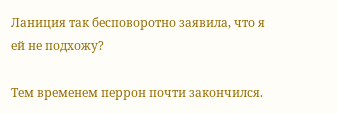Ланиция так бесповоротно заявила, что я ей не подхожу?

Тем временем перрон почти закончился.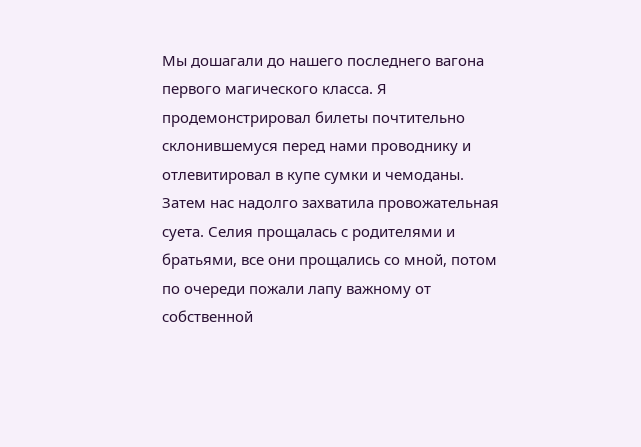Мы дошагали до нашего последнего вагона первого магического класса. Я продемонстрировал билеты почтительно склонившемуся перед нами проводнику и отлевитировал в купе сумки и чемоданы. Затем нас надолго захватила провожательная суета. Селия прощалась с родителями и братьями, все они прощались со мной, потом по очереди пожали лапу важному от собственной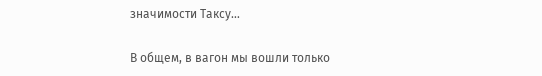значимости Таксу…

В общем, в вагон мы вошли только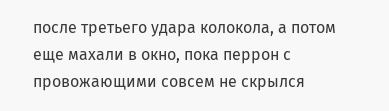после третьего удара колокола, а потом еще махали в окно, пока перрон с провожающими совсем не скрылся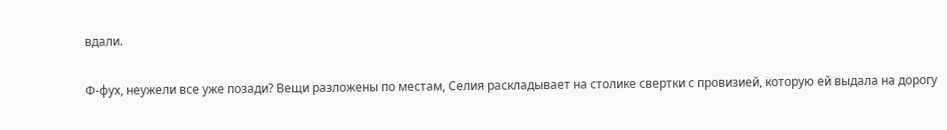вдали.

Ф-фух, неужели все уже позади? Вещи разложены по местам, Селия раскладывает на столике свертки с провизией, которую ей выдала на дорогу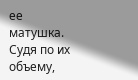ее матушка. Судя по их объему,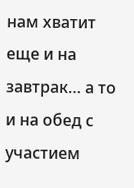нам хватит еще и на завтрак… а то и на обед с участием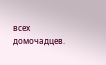всех домочадцев.